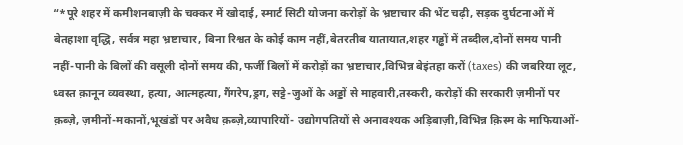“*पूरे शहर में कमीशनबाज़ी के चक्कर में खोदाई, स्मार्ट सिटी योजना करोड़ों के भ्रष्टाचार की भेंट चढ़ी, सड़क दुर्घटनाओं में बेतहाशा वृद्धि, सर्वत्र महा भ्रष्टाचार, बिना रिश्वत के कोई काम नहीं,बेतरतीब यातायात,शहर गड्ढों में तब्दील,दोनों समय पानी नहीं-पानी के बिलों की वसूली दोनों समय की,फर्जी बिलों में करोड़ों का भ्रष्टाचार,विभिन्न बेइंतहा करों (taxes) की जबरिया लूट, ध्वस्त क़ानून व्यवस्था, हत्या, आत्महत्या, गैंगरेप,ड्रग, सट्टे-जुओं के अड्डों से माहवारी,तस्करी, करोड़ों की सरकारी ज़मीनों पर क़ब्ज़े, ज़मीनों-मकानों,भूखंडों पर अवैध क़ब्ज़े,व्यापारियों- उद्योगपतियों से अनावश्यक अड़िबाज़ी,विभिन्न क़िस्म के माफियाओं-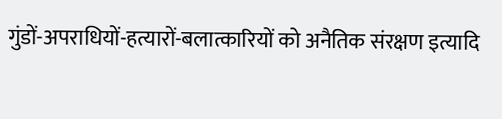गुंडों-अपराधियों-हत्यारों-बलात्कारियों को अनैतिक संरक्षण इत्यादि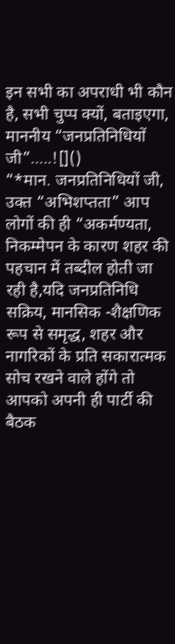इन सभी का अपराधी भी कौन है, सभी चुप्प क्यों, बताइएगा, माननीय “जनप्रतिनिधियों जी”…..![]()
“*मान. जनप्रतिनिधियों जी, उक्त “अभिशप्तता” आप लोगों की ही “अकर्मण्यता, निकम्मेपन के कारण शहर की पहचान में तब्दील होती जा रही है,यदि जनप्रतिनिधि सक्रिय, मानसिक -शैक्षणिक रूप से समृद्ध, शहर और नागरिकों के प्रति सकारात्मक सोच रखने वाले होंगे तो आपको अपनी ही पार्टी की बैठक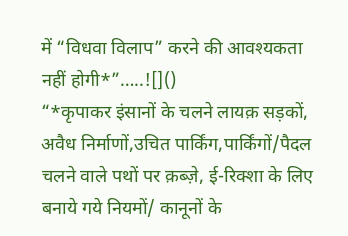में “विधवा विलाप” करने की आवश्यकता नहीं होगी*”…..![]()
“*कृपाकर इंसानों के चलने लायक़ सड़कों, अवैध निर्माणों,उचित पार्किंग,पार्किंगों/पैदल चलने वाले पथों पर क़ब्ज़े, ई-रिक्शा के लिए बनाये गये नियमों/ कानूनों के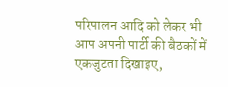परिपालन आदि को लेकर भी आप अपनी पार्टी की बैठकों में एकजुटता दिखाइए,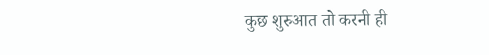कुछ शुरुआत तो करनी ही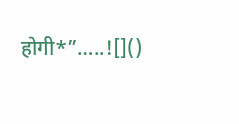होगी*”…..![]()